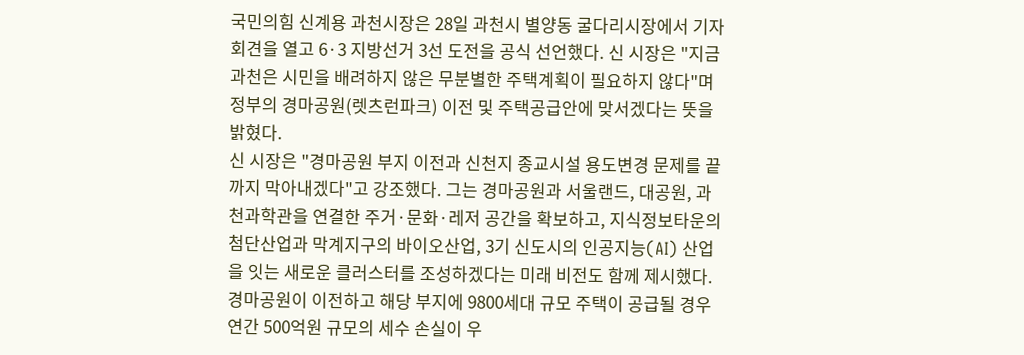국민의힘 신계용 과천시장은 28일 과천시 별양동 굴다리시장에서 기자회견을 열고 6·3 지방선거 3선 도전을 공식 선언했다. 신 시장은 "지금 과천은 시민을 배려하지 않은 무분별한 주택계획이 필요하지 않다"며 정부의 경마공원(렛츠런파크) 이전 및 주택공급안에 맞서겠다는 뜻을 밝혔다.
신 시장은 "경마공원 부지 이전과 신천지 종교시설 용도변경 문제를 끝까지 막아내겠다"고 강조했다. 그는 경마공원과 서울랜드, 대공원, 과천과학관을 연결한 주거·문화·레저 공간을 확보하고, 지식정보타운의 첨단산업과 막계지구의 바이오산업, 3기 신도시의 인공지능(AI) 산업을 잇는 새로운 클러스터를 조성하겠다는 미래 비전도 함께 제시했다. 경마공원이 이전하고 해당 부지에 9800세대 규모 주택이 공급될 경우 연간 500억원 규모의 세수 손실이 우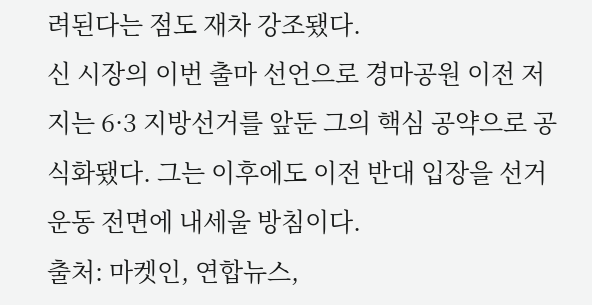려된다는 점도 재차 강조됐다.
신 시장의 이번 출마 선언으로 경마공원 이전 저지는 6·3 지방선거를 앞둔 그의 핵심 공약으로 공식화됐다. 그는 이후에도 이전 반대 입장을 선거운동 전면에 내세울 방침이다.
출처: 마켓인, 연합뉴스,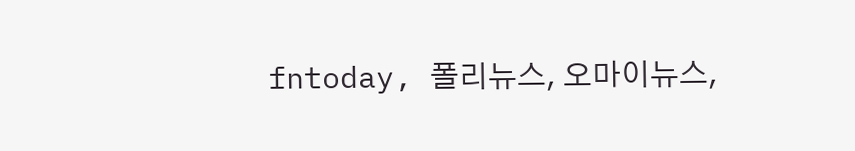fntoday, 폴리뉴스, 오마이뉴스,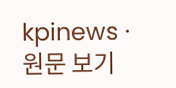kpinews · 원문 보기